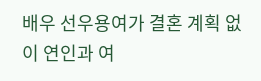배우 선우용여가 결혼 계획 없이 연인과 여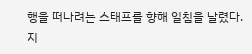행을 떠나려는 스태프를 향해 일침을 날렸다.
지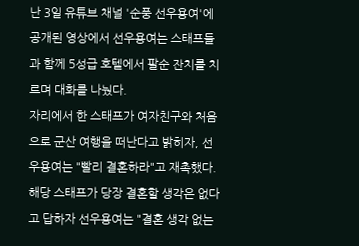난 3일 유튜브 채널 '순풍 선우용여'에 공개된 영상에서 선우용여는 스태프들과 함께 5성급 호텔에서 팔순 잔치를 치르며 대화를 나눴다.
자리에서 한 스태프가 여자친구와 처음으로 군산 여행을 떠난다고 밝히자, 선우용여는 "빨리 결혼하라"고 재촉했다. 해당 스태프가 당장 결혼할 생각은 없다고 답하자 선우용여는 "결혼 생각 없는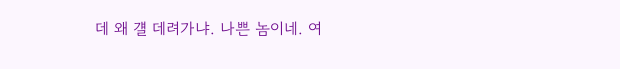데 왜 걜 데려가냐. 나쁜 놈이네. 여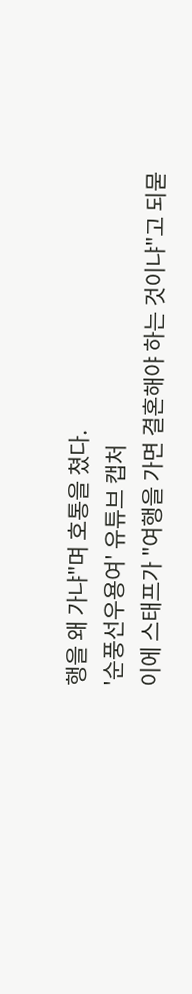행을 왜 가냐"며 호통을 쳤다.
'순풍선우용여' 유튜브 캡처
이에 스태프가 "여행을 가면 결혼해야 하는 것이냐"고 되묻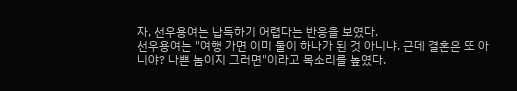자, 선우용여는 납득하기 어렵다는 반응을 보였다.
선우용여는 "여행 가면 이미 둘이 하나가 된 것 아니냐. 근데 결혼은 또 아니야? 나쁜 놈이지 그러면"이라고 목소리를 높였다.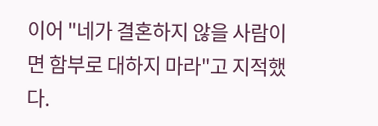이어 "네가 결혼하지 않을 사람이면 함부로 대하지 마라"고 지적했다.